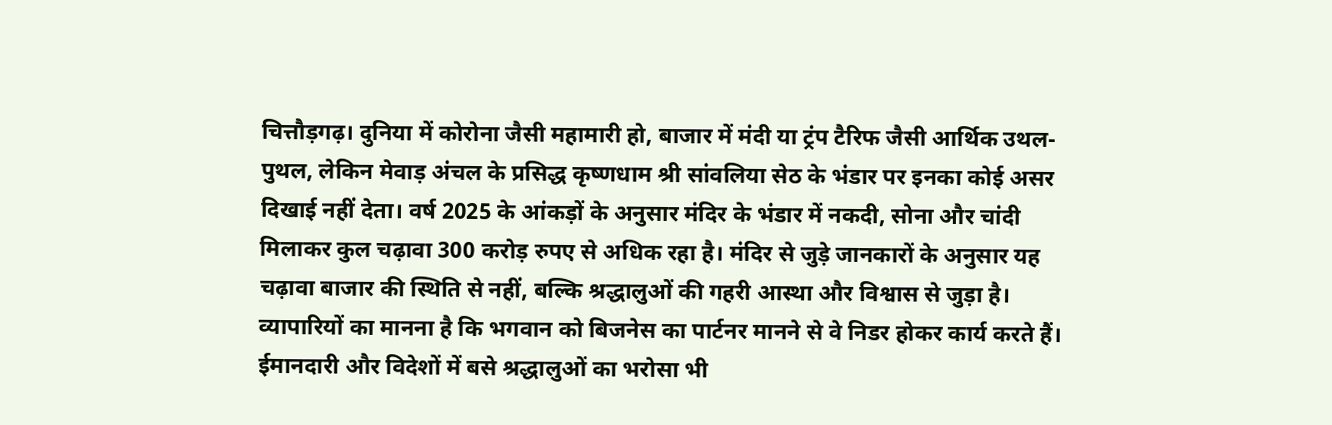चित्तौड़गढ़। दुनिया में कोरोना जैसी महामारी हो, बाजार में मंदी या ट्रंप टैरिफ जैसी आर्थिक उथल-पुथल, लेकिन मेवाड़ अंचल के प्रसिद्ध कृष्णधाम श्री सांवलिया सेठ के भंडार पर इनका कोई असर दिखाई नहीं देता। वर्ष 2025 के आंकड़ों के अनुसार मंदिर के भंडार में नकदी, सोना और चांदी मिलाकर कुल चढ़ावा 300 करोड़ रुपए से अधिक रहा है। मंदिर से जुड़े जानकारों के अनुसार यह चढ़ावा बाजार की स्थिति से नहीं, बल्कि श्रद्धालुओं की गहरी आस्था और विश्वास से जुड़ा है। व्यापारियों का मानना है कि भगवान को बिजनेस का पार्टनर मानने से वे निडर होकर कार्य करते हैं। ईमानदारी और विदेशों में बसे श्रद्धालुओं का भरोसा भी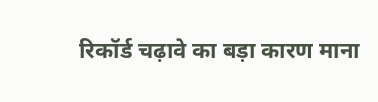रिकॉर्ड चढ़ावे का बड़ा कारण माना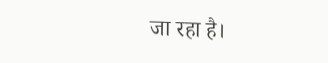जा रहा है।